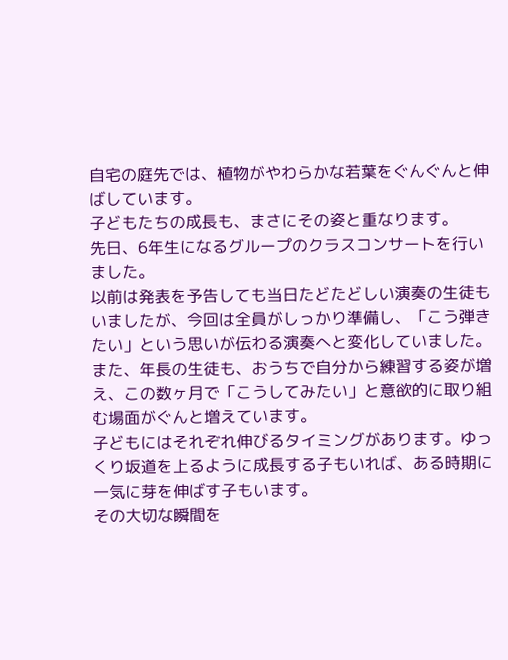自宅の庭先では、植物がやわらかな若葉をぐんぐんと伸ばしています。
子どもたちの成長も、まさにその姿と重なります。
先日、6年生になるグループのクラスコンサートを行いました。
以前は発表を予告しても当日たどたどしい演奏の生徒もいましたが、今回は全員がしっかり準備し、「こう弾きたい」という思いが伝わる演奏へと変化していました。
また、年長の生徒も、おうちで自分から練習する姿が増え、この数ヶ月で「こうしてみたい」と意欲的に取り組む場面がぐんと増えています。
子どもにはそれぞれ伸びるタイミングがあります。ゆっくり坂道を上るように成長する子もいれば、ある時期に一気に芽を伸ばす子もいます。
その大切な瞬間を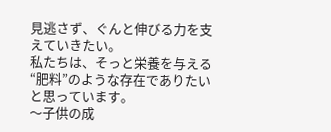見逃さず、ぐんと伸びる力を支えていきたい。
私たちは、そっと栄養を与える“肥料”のような存在でありたいと思っています。
〜子供の成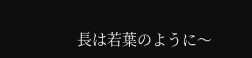長は若葉のように〜